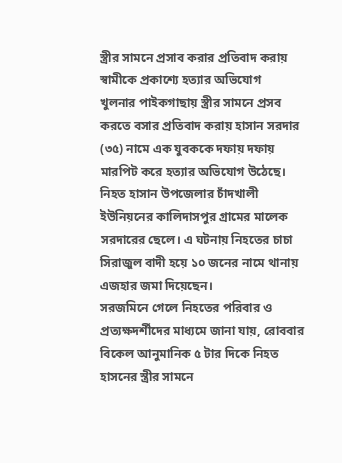স্ত্রীর সামনে প্রসাব করার প্রতিবাদ করায় স্বামীকে প্রকাশ্যে হত্যার অভিযোগ
খুলনার পাইকগাছায় স্ত্রীর সামনে প্রসব করতে বসার প্রতিবাদ করায় হাসান সরদার (৩৫) নামে এক যুবককে দফায় দফায় মারপিট করে হত্যার অভিযোগ উঠেছে। নিহত হাসান উপজেলার চাঁদখালী ইউনিয়নের কালিদাসপুর গ্রামের মালেক সরদারের ছেলে। এ ঘটনায় নিহতের চাচা সিরাজুল বাদী হয়ে ১০ জনের নামে থানায় এজহার জমা দিয়েছেন।
সরজমিনে গেলে নিহতের পরিবার ও প্রত্যক্ষদর্শীদের মাধ্যমে জানা যায়, রোববার বিকেল আনুমানিক ৫ টার দিকে নিহত হাসনের স্ত্রীর সামনে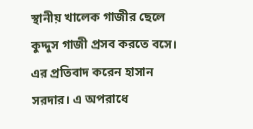স্থানীয় খালেক গাজীর ছেলে কুদ্দুস গাজী প্রসব করতে বসে। এর প্রতিবাদ করেন হাসান সরদার। এ অপরাধে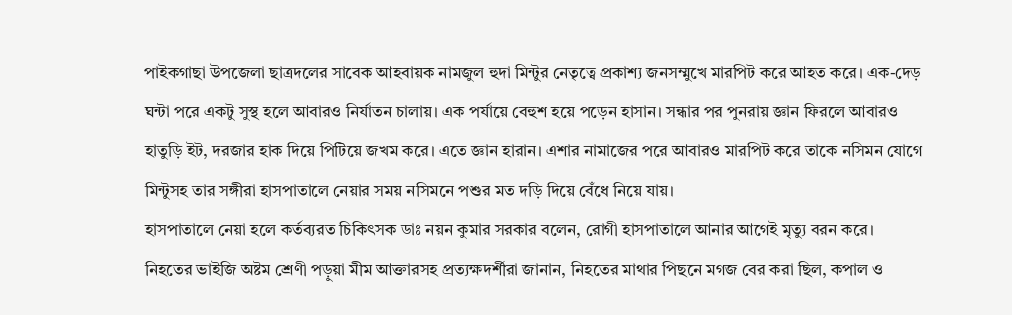পাইকগাছা উপজেলা ছাত্রদলের সাবেক আহবায়ক নামজুল হুদা মিন্টুর নেতৃত্বে প্রকাশ্য জনসম্মুখে মারপিট করে আহত করে। এক-দেড় ঘন্টা পরে একটু সুস্থ হলে আবারও নির্যাতন চালায়। এক পর্যায়ে বেহুশ হয়ে পড়েন হাসান। সন্ধার পর পুনরায় জ্ঞান ফিরলে আবারও হাতুড়ি ইট, দরজার হাক দিয়ে পিটিয়ে জখম করে। এতে জ্ঞান হারান। এশার নামাজের পরে আবারও মারপিট করে তাকে নসিমন যোগে মিন্টুসহ তার সঙ্গীরা হাসপাতালে নেয়ার সময় নসিমনে পশুর মত দড়ি দিয়ে বেঁধে নিয়ে যায়।
হাসপাতালে নেয়া হলে কর্তব্যরত চিকিৎসক ডাঃ নয়ন কুমার সরকার বলেন, রোগী হাসপাতালে আনার আগেই মৃত্যু বরন করে।
নিহতের ভাইজি অষ্টম শ্রেণী পড়ুয়া মীম আক্তারসহ প্রত্যক্ষদর্শীরা জানান, নিহতের মাথার পিছনে মগজ বের করা ছিল, কপাল ও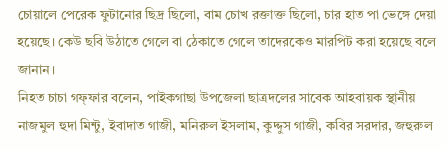চোয়ালে পেরেক ফুটানোর ছিদ্র ছিলো, বাম চোখ রক্তাক্ত ছিলো, চার হাত পা ভেঙ্গে দেয়া হয়েছে। কেউ ছবি উঠাতে গেলে বা ঠেকাতে গেলে তাদেরকেও মারপিট করা হয়েছে বলে জানান।
নিহত চাচা গফ্ফার বলেন, পাইকগাছা উপজেলা ছাত্রদলের সাবেক আহবায়ক স্থানীয় নাজমুল হুদা মিন্টু, ইবাদাত গাজী, মনিরুল ইসলাম, কুদ্দুস গাজী, কবির সরদার, জহুরুল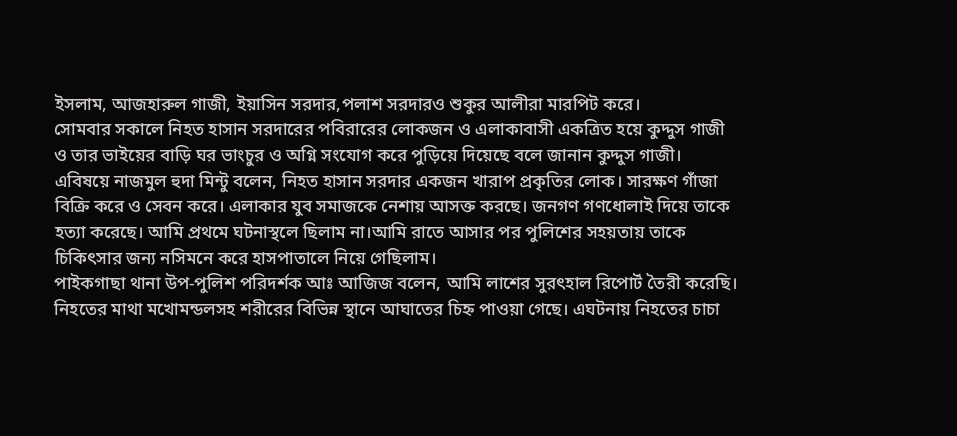ইসলাম, আজহারুল গাজী, ইয়াসিন সরদার,পলাশ সরদারও শুকুর আলীরা মারপিট করে।
সোমবার সকালে নিহত হাসান সরদারের পবিরারের লোকজন ও এলাকাবাসী একত্রিত হয়ে কুদ্দুস গাজী ও তার ভাইয়ের বাড়ি ঘর ভাংচুর ও অগ্নি সংযোগ করে পুড়িয়ে দিয়েছে বলে জানান কুদ্দুস গাজী।
এবিষয়ে নাজমুল হুদা মিন্টু বলেন, নিহত হাসান সরদার একজন খারাপ প্রকৃতির লোক। সারক্ষণ গাঁজা বিক্রি করে ও সেবন করে। এলাকার যুব সমাজকে নেশায় আসক্ত করছে। জনগণ গণধোলাই দিয়ে তাকে হত্যা করেছে। আমি প্রথমে ঘটনাস্থলে ছিলাম না।আমি রাতে আসার পর পুলিশের সহয়তায় তাকে চিকিৎসার জন্য নসিমনে করে হাসপাতালে নিয়ে গেছিলাম।
পাইকগাছা থানা উপ-পুলিশ পরিদর্শক আঃ আজিজ বলেন, আমি লাশের সুরৎহাল রিপোর্ট তৈরী করেছি। নিহতের মাথা মখোমন্ডলসহ শরীরের বিভিন্ন স্থানে আঘাতের চিহ্ন পাওয়া গেছে। এঘটনায় নিহতের চাচা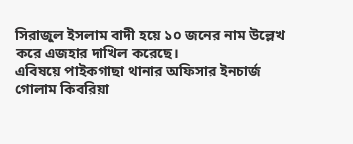সিরাজুল ইসলাম বাদী হয়ে ১০ জনের নাম উল্লেখ করে এজহার দাখিল করেছে।
এবিষয়ে পাইকগাছা থানার অফিসার ইনচার্জ গোলাম কিবরিয়া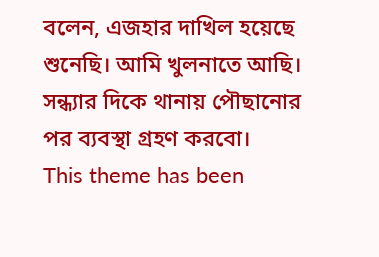বলেন, এজহার দাখিল হয়েছে শুনেছি। আমি খুলনাতে আছি। সন্ধ্যার দিকে থানায় পৌছানোর পর ব্যবস্থা গ্রহণ করবো।
This theme has been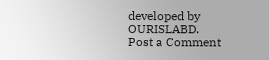developed by OURISLABD.
Post a Comment